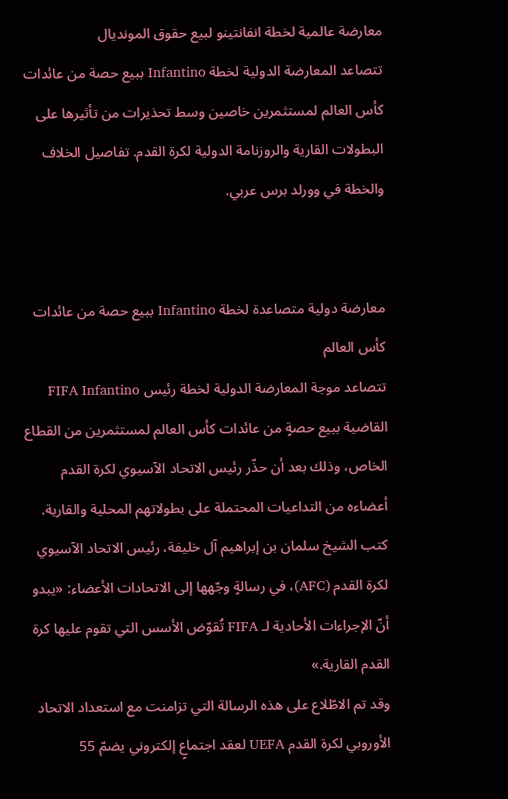معارضة عالمية لخطة انفانتينو لبيع حقوق المونديال
تتصاعد المعارضة الدولية لخطة Infantino ببيع حصة من عائدات كأس العالم لمستثمرين خاصين وسط تحذيرات من تأثيرها على البطولات القارية والروزنامة الدولية لكرة القدم. تفاصيل الخلاف والخطة في وورلد برس عربي.


معارضة دولية متصاعدة لخطة Infantino ببيع حصة من عائدات كأس العالم
تتصاعد موجة المعارضة الدولية لخطة رئيس FIFA Infantino القاضية ببيع حصةٍ من عائدات كأس العالم لمستثمرين من القطاع الخاص، وذلك بعد أن حذّر رئيس الاتحاد الآسيوي لكرة القدم أعضاءه من التداعيات المحتملة على بطولاتهم المحلية والقارية.
كتب الشيخ سلمان بن إبراهيم آل خليفة، رئيس الاتحاد الآسيوي لكرة القدم (AFC)، في رسالةٍ وجّهها إلى الاتحادات الأعضاء: «يبدو أنّ الإجراءات الأحادية لـ FIFA تُقوّض الأسس التي تقوم عليها كرة القدم القارية.»
وقد تم الاطّلاع على هذه الرسالة التي تزامنت مع استعداد الاتحاد الأوروبي لكرة القدم UEFA لعقد اجتماعٍ إلكتروني يضمّ 55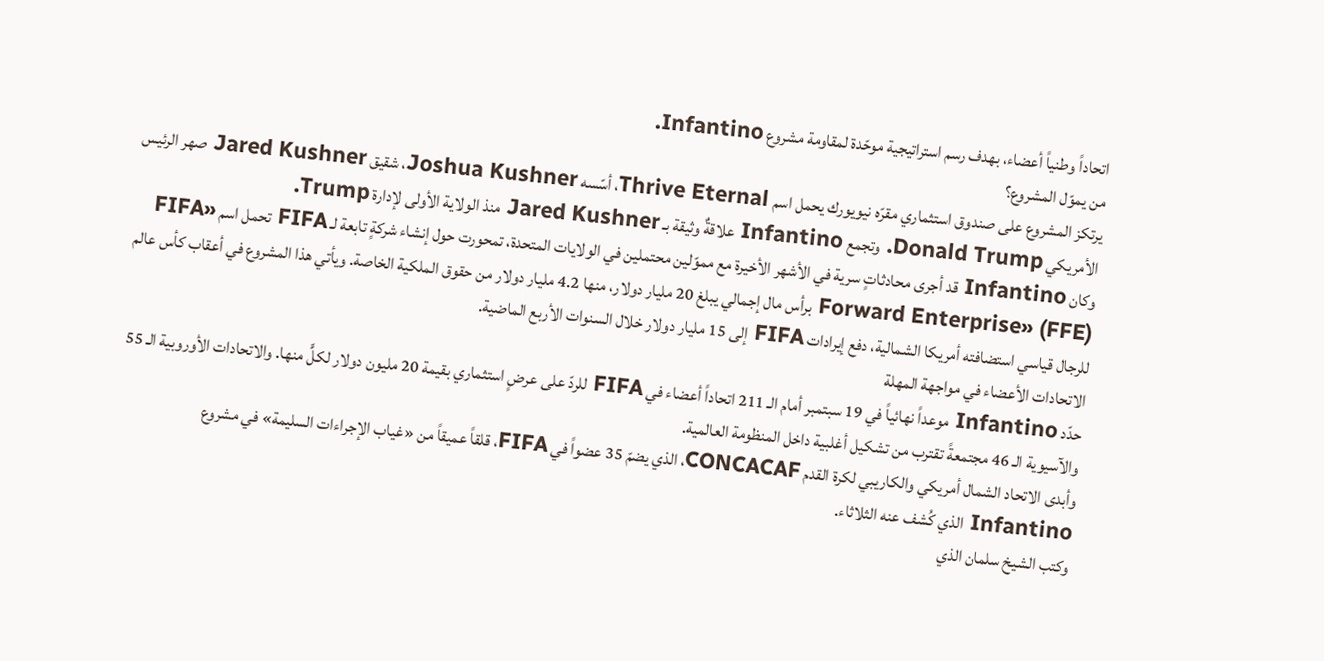اتحاداً وطنياً أعضاء، بهدف رسم استراتيجية موحّدة لمقاومة مشروع Infantino.
من يموّل المشروع؟
يرتكز المشروع على صندوق استثماري مقرّه نيويورك يحمل اسم Thrive Eternal، أسّسه Joshua Kushner، شقيق Jared Kushner صهر الرئيس الأمريكي Donald Trump. وتجمع Infantino علاقةٌ وثيقة بـ Jared Kushner منذ الولاية الأولى لإدارة Trump.
وكان Infantino قد أجرى محادثاتٍ سرية في الأشهر الأخيرة مع مموّلين محتملين في الولايات المتحدة، تمحورت حول إنشاء شركةٍ تابعة لـ FIFA تحمل اسم «FIFA Forward Enterprise» (FFE) برأس مال إجمالي يبلغ 20 مليار دولار، منها 4.2 مليار دولار من حقوق الملكية الخاصة. ويأتي هذا المشروع في أعقاب كأس عالم للرجال قياسي استضافته أمريكا الشمالية، دفع إيرادات FIFA إلى 15 مليار دولار خلال السنوات الأربع الماضية.
الاتحادات الأعضاء في مواجهة المهلة
حدّد Infantino موعداً نهائياً في 19 سبتمبر أمام الـ 211 اتحاداً أعضاء في FIFA للردّ على عرضٍ استثماري بقيمة 20 مليون دولار لكلٍّ منها. والاتحادات الأوروبية الـ 55 والآسيوية الـ 46 مجتمعةً تقترب من تشكيل أغلبية داخل المنظومة العالمية.
وأبدى الاتحاد الشمال أمريكي والكاريبي لكرة القدم CONCACAF، الذي يضمّ 35 عضواً في FIFA، قلقاً عميقاً من «غياب الإجراءات السليمة» في مشروع Infantino الذي كُشف عنه الثلاثاء.
وكتب الشيخ سلمان الذي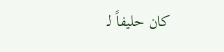كان حليفاً لـ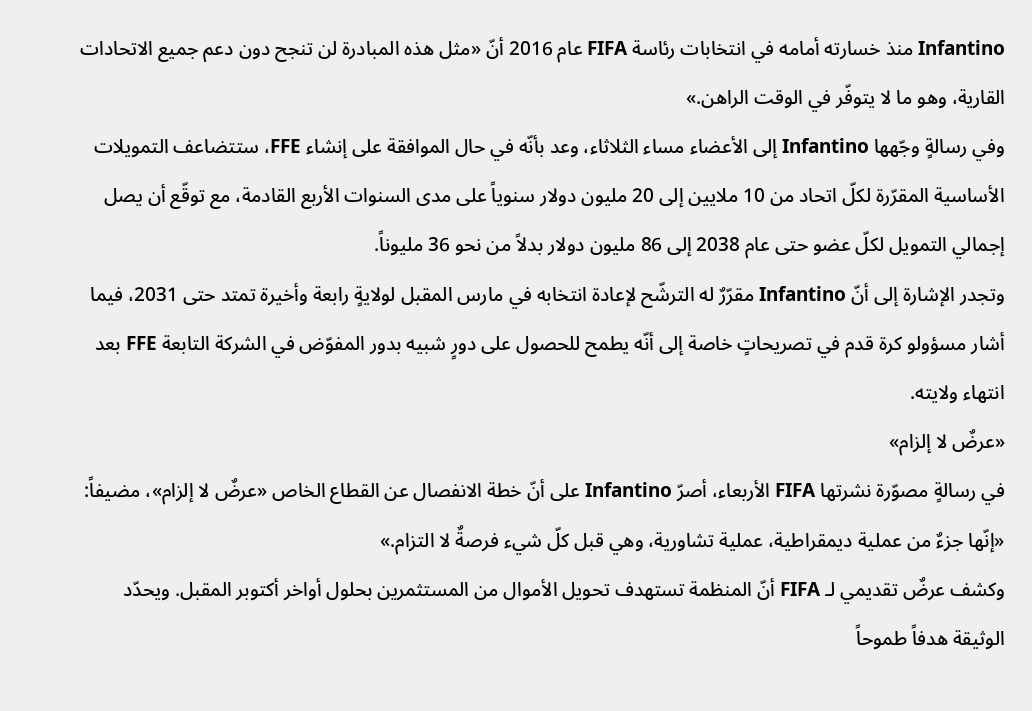Infantino منذ خسارته أمامه في انتخابات رئاسة FIFA عام 2016 أنّ «مثل هذه المبادرة لن تنجح دون دعم جميع الاتحادات القارية، وهو ما لا يتوفّر في الوقت الراهن.»
وفي رسالةٍ وجّهها Infantino إلى الأعضاء مساء الثلاثاء، وعد بأنّه في حال الموافقة على إنشاء FFE، ستتضاعف التمويلات الأساسية المقرّرة لكلّ اتحاد من 10 ملايين إلى 20 مليون دولار سنوياً على مدى السنوات الأربع القادمة، مع توقّع أن يصل إجمالي التمويل لكلّ عضو حتى عام 2038 إلى 86 مليون دولار بدلاً من نحو 36 مليوناً.
وتجدر الإشارة إلى أنّ Infantino مقرّرٌ له الترشّح لإعادة انتخابه في مارس المقبل لولايةٍ رابعة وأخيرة تمتد حتى 2031، فيما أشار مسؤولو كرة قدم في تصريحاتٍ خاصة إلى أنّه يطمح للحصول على دورٍ شبيه بدور المفوّض في الشركة التابعة FFE بعد انتهاء ولايته.
«عرضٌ لا إلزام»
في رسالةٍ مصوّرة نشرتها FIFA الأربعاء، أصرّ Infantino على أنّ خطة الانفصال عن القطاع الخاص «عرضٌ لا إلزام»، مضيفاً: «إنّها جزءٌ من عملية ديمقراطية، عملية تشاورية، وهي قبل كلّ شيء فرصةٌ لا التزام.»
وكشف عرضٌ تقديمي لـ FIFA أنّ المنظمة تستهدف تحويل الأموال من المستثمرين بحلول أواخر أكتوبر المقبل. ويحدّد الوثيقة هدفاً طموحاً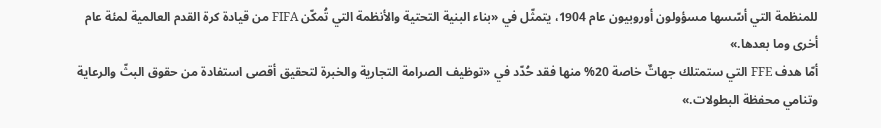للمنظمة التي أسّسها مسؤولون أوروبيون عام 1904، يتمثّل في «بناء البنية التحتية والأنظمة التي تُمكّن FIFA من قيادة كرة القدم العالمية لمئة عام أخرى وما بعدها.»
أمّا هدف FFE التي ستمتلك جهاتٌ خاصة 20% منها فقد حُدّد في «توظيف الصرامة التجارية والخبرة لتحقيق أقصى استفادة من حقوق البثّ والرعاية وتنامي محفظة البطولات.»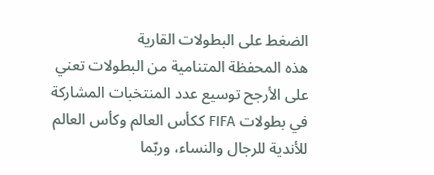الضغط على البطولات القارية
هذه المحفظة المتنامية من البطولات تعني على الأرجح توسيع عدد المنتخبات المشاركة في بطولات FIFA ككأس العالم وكأس العالم للأندية للرجال والنساء، وربّما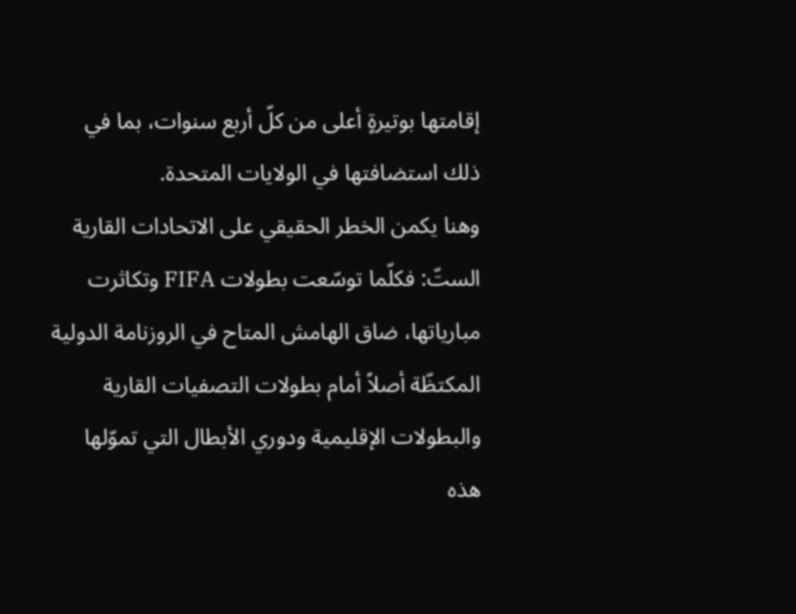إقامتها بوتيرةٍ أعلى من كلّ أربع سنوات، بما في ذلك استضافتها في الولايات المتحدة.
وهنا يكمن الخطر الحقيقي على الاتحادات القارية الستّ: فكلّما توسّعت بطولات FIFA وتكاثرت مبارياتها، ضاق الهامش المتاح في الروزنامة الدولية المكتظّة أصلاً أمام بطولات التصفيات القارية والبطولات الإقليمية ودوري الأبطال التي تموّلها هذه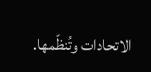الاتحادات وتُنظّمها.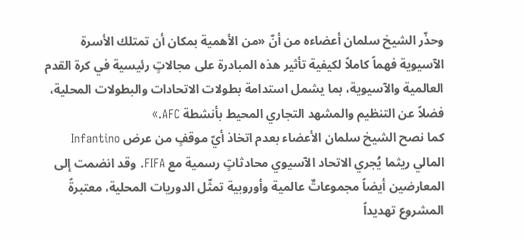وحذّر الشيخ سلمان أعضاءه من أنّ «من الأهمية بمكان أن تمتلك الأسرة الآسيوية فهماً كاملاً لكيفية تأثير هذه المبادرة على مجالاتٍ رئيسية في كرة القدم العالمية والآسيوية، بما يشمل استدامة بطولات الاتحادات والبطولات المحلية، فضلاً عن التنظيم والمشهد التجاري المحيط بأنشطة AFC.»
كما نصح الشيخ سلمان الأعضاء بعدم اتخاذ أيّ موقفٍ من عرض Infantino المالي ريثما يُجري الاتحاد الآسيوي محادثاتٍ رسمية مع FIFA. وقد انضمت إلى المعارضين أيضاً مجموعاتٌ عالمية وأوروبية تمثّل الدوريات المحلية، معتبرةً المشروع تهديداً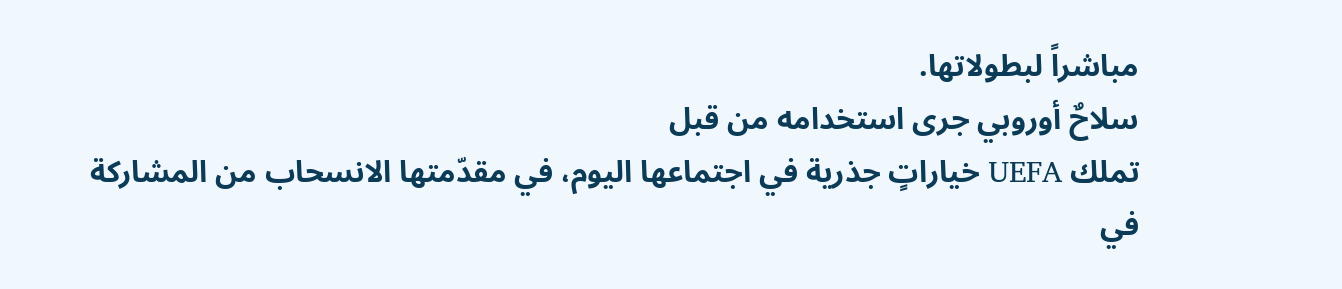مباشراً لبطولاتها.
سلاحٌ أوروبي جرى استخدامه من قبل
تملك UEFA خياراتٍ جذرية في اجتماعها اليوم، في مقدّمتها الانسحاب من المشاركة في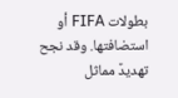بطولات FIFA أو استضافتها. وقد نجح تهديدٌ مماثل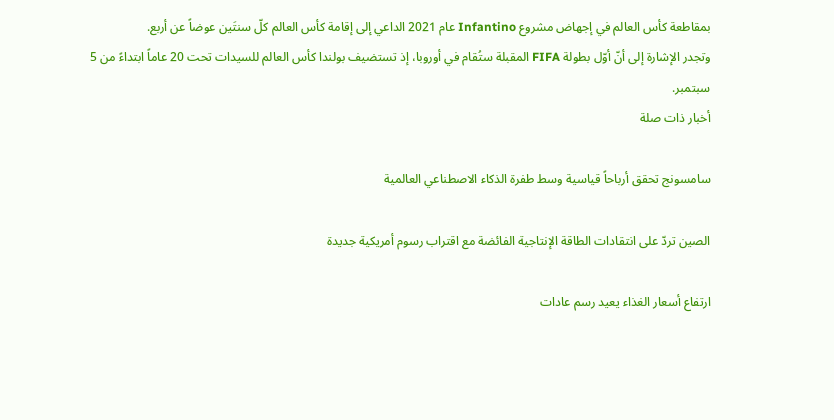بمقاطعة كأس العالم في إجهاض مشروع Infantino عام 2021 الداعي إلى إقامة كأس العالم كلّ سنتَين عوضاً عن أربع.
وتجدر الإشارة إلى أنّ أوّل بطولة FIFA المقبلة ستُقام في أوروبا، إذ تستضيف بولندا كأس العالم للسيدات تحت 20 عاماً ابتداءً من 5 سبتمبر.
أخبار ذات صلة

سامسونج تحقق أرباحاً قياسية وسط طفرة الذكاء الاصطناعي العالمية

الصين تردّ على انتقادات الطاقة الإنتاجية الفائضة مع اقتراب رسوم أمريكية جديدة

ارتفاع أسعار الغذاء يعيد رسم عادات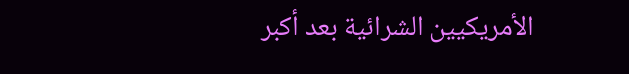الأمريكيين الشرائية بعد أكبر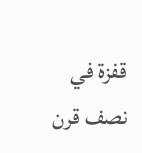قفزة في نصف قرن